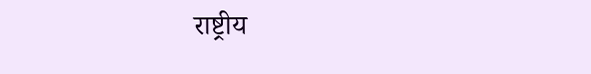राष्ट्रीय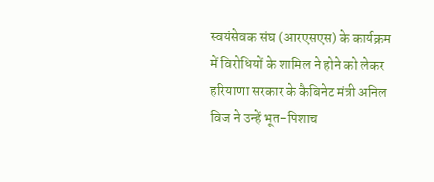स्वयंसेवक संघ (आरएसएस) के कार्यक्रम में विरोधियों के शामिल ने होने को लेकर हरियाणा सरकार के कैबिनेट मंत्री अनिल विज ने उन्हें भूत-पिशाच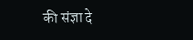की संज्ञा दे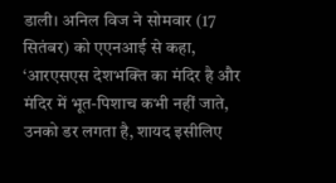डाली। अनिल विज ने सोमवार (17 सितंबर) को एएनआई से कहा, ‘आरएसएस देशभक्ति का मंदिर है और मंदिर में भूत-पिशाच कभी नहीं जाते, उनको डर लगता है, शायद इसीलिए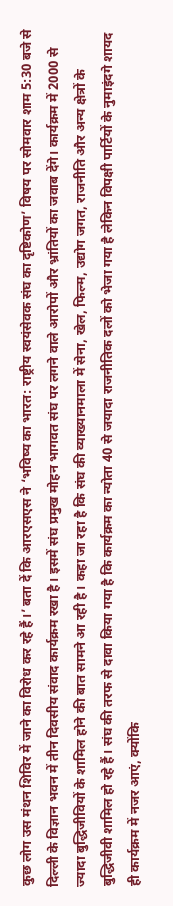कुछ लोग उस मंथन शिविर में जाने का विरोध कर रहे हैं।’ बता दें कि आरएसएस ने ‘भविष्य का भारत: राष्ट्रीय स्वयंसेवक संघ का दृष्टिकोण’ विषय पर सोमवार शाम 5:30 बजे से दिल्ली के विज्ञान भवन में तीन दिवसीय संवाद कार्यक्रम रखा है। इसमें संघ प्रमुख मोहन भागवत संघ पर लगने वाले आरोपों और भ्रांतियों का जवाब देंगे। कार्यक्रम में 2000 से ज्यादा बुद्धिजीवियों के शामिल होने की बात सामने आ रही है। कहा जा रहा है कि संघ की व्याख्यानमाला में सेना, खेल, फिल्म, उद्योग जगत, राजनीति और अन्य क्षेत्रों के बुद्धिजीवी शामिल हो रहे हैं। संघ की तरफ से दावा किया गया है कि कार्यक्रम का न्योता 40 से जयादा राजनीतिक दलों को भेजा गया है लेकिन विपक्षी पार्टियों के नुमाइंदगे शायद ही कार्यक्रम में नजर आएं, क्योंकि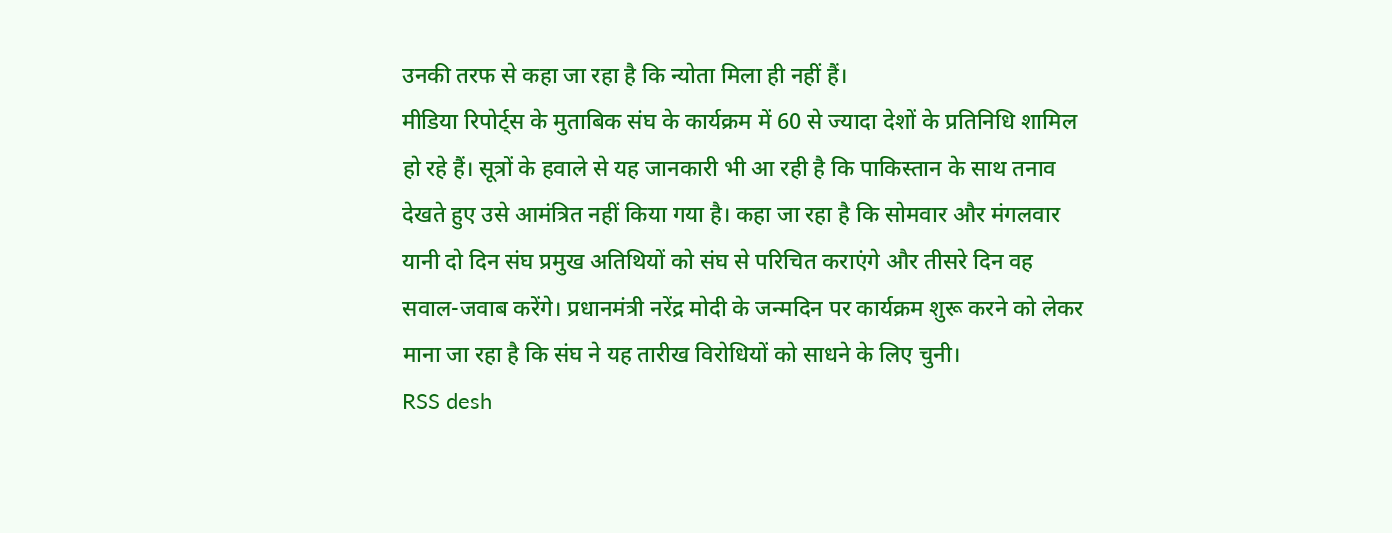उनकी तरफ से कहा जा रहा है कि न्योता मिला ही नहीं हैं।
मीडिया रिपोर्ट्स के मुताबिक संघ के कार्यक्रम में 60 से ज्यादा देशों के प्रतिनिधि शामिल हो रहे हैं। सूत्रों के हवाले से यह जानकारी भी आ रही है कि पाकिस्तान के साथ तनाव देखते हुए उसे आमंत्रित नहीं किया गया है। कहा जा रहा है कि सोमवार और मंगलवार यानी दो दिन संघ प्रमुख अतिथियों को संघ से परिचित कराएंगे और तीसरे दिन वह सवाल-जवाब करेंगे। प्रधानमंत्री नरेंद्र मोदी के जन्मदिन पर कार्यक्रम शुरू करने को लेकर माना जा रहा है कि संघ ने यह तारीख विरोधियों को साधने के लिए चुनी।
RSS desh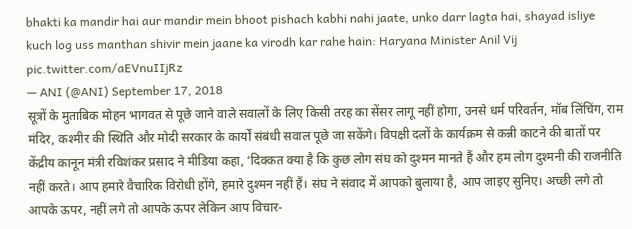bhakti ka mandir hai aur mandir mein bhoot pishach kabhi nahi jaate, unko darr lagta hai, shayad isliye kuch log uss manthan shivir mein jaane ka virodh kar rahe hain: Haryana Minister Anil Vij pic.twitter.com/aEVnuIIjRz
— ANI (@ANI) September 17, 2018
सूत्रों के मुताबिक मोहन भागवत से पूछे जाने वाले सवालों के लिए किसी तरह का सेंसर लागू नहीं होगा, उनसे धर्म परिवर्तन, मॉब लिंचिंग, राम मंदिर, कश्मीर की स्थिति और मोदी सरकार के कार्यों संबंधी सवाल पूछे जा सकेंगे। विपक्षी दलों के कार्यक्रम से कन्नी काटने की बातों पर केंद्रीय कानून मंत्री रविशंकर प्रसाद ने मीडिया कहा, ‘दिक्कत क्या है कि कुछ लोग संघ को दुश्मन मानते हैं और हम लोग दुश्मनी की राजनीति नहीं करते। आप हमारे वैचारिक विरोधी होंगे, हमारे दुश्मन नहीं हैं। संघ ने संवाद में आपको बुलाया है, आप जाइए सुनिए। अच्छी लगे तो आपके ऊपर, नहीं लगे तो आपके ऊपर लेकिन आप विचार-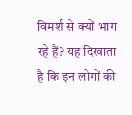विमर्श से क्यों भाग रहे हैं? यह दिखाता है कि इन लोगों की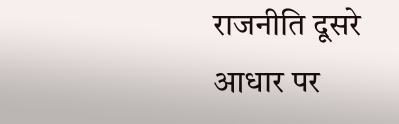राजनीति दूसरे आधार पर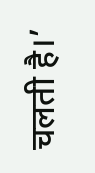चलती है।’